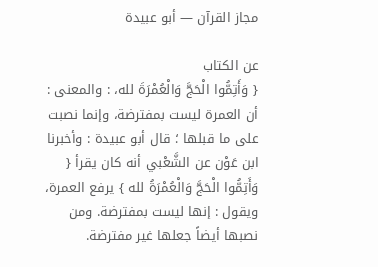مجاز القرآن — أبو عبيدة

عن الكتاب
{ وَأَتِمُّوا الْحَجَّ وَالْعُمْرَةَ لله، : والمعنى : أن العمرة ليست بمفترضة، وإنما نصبت على ما قبلها ؛ قال أبو عبيدة : وأخبرنا ابن عَوْن عن الشَّعْبي أنه كان يقرأ { وَأَتِمُّوا الْحَجَّ وَالْعُمْرَةُ لله } يرفع العمرة، ويقول : إنها ليست بمفترضة. ومن نصبها أيضاً جعلها غير مفترضة.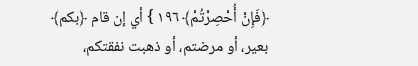﴿فَإِنْ أُحْصِرْتُمْ﴾ ١٩٦ } أي إن قام ﴿بكم﴾ بعير، أو مرضتم، أو ذهبت نفقتكم،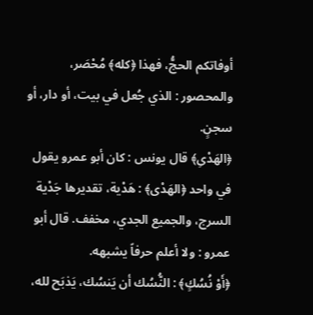أوفاتكم الحجُّ، فهذا ﴿كله﴾ مُحْصَر، والمحصور : الذي جُعل في بيت، أو دار، أو سجنٍ.
﴿الهَدْىِ﴾ قال يونس : كان أبو عمرو يقول في واحد ﴿الهَدْى﴾ : هَدْية، تقديرها جَدْية السرج، والجميع الجدي، مخفف. قال أبو عمرو : ولا أعلم حرفاً يشبهه.
﴿أَوْ نُسُكٍ﴾ : النُّسُك أن يَنسُك، يَذبَح لله،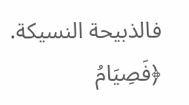فالذبيحة النسيكة.
﴿فَصِيَامُ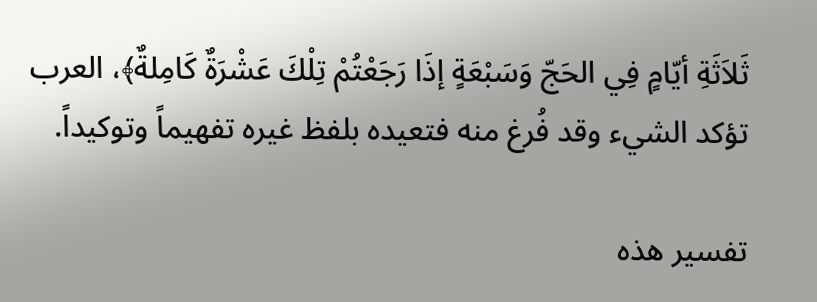ثَلاَثَةِ أيّامٍ فِي الحَجّ وَسَبْعَةٍ إذَا رَجَعْتُمْ تِلْكَ عَشْرَةٌ كَامِلةٌ﴾، العرب تؤكد الشيء وقد فُرغ منه فتعيده بلفظ غيره تفهيماً وتوكيداً.

تفسير هذه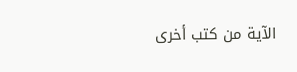الآية من كتب أخرى